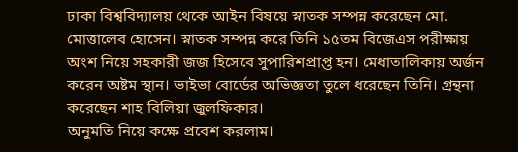ঢাকা বিশ্ববিদ্যালয় থেকে আইন বিষয়ে স্নাতক সম্পন্ন করেছেন মো. মোত্তালেব হোসেন। স্নাতক সম্পন্ন করে তিনি ১৫তম বিজেএস পরীক্ষায় অংশ নিয়ে সহকারী জজ হিসেবে সুপারিশপ্রাপ্ত হন। মেধাতালিকায় অর্জন করেন অষ্টম স্থান। ভাইভা বোর্ডের অভিজ্ঞতা তুলে ধরেছেন তিনি। গ্রন্থনা করেছেন শাহ বিলিয়া জুলফিকার।
অনুমতি নিয়ে কক্ষে প্রবেশ করলাম।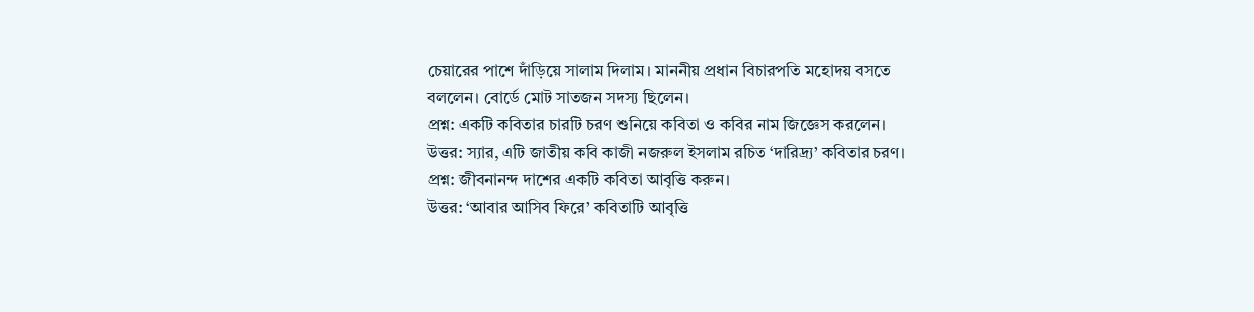চেয়ারের পাশে দাঁড়িয়ে সালাম দিলাম। মাননীয় প্রধান বিচারপতি মহোদয় বসতে বললেন। বোর্ডে মোট সাতজন সদস্য ছিলেন।
প্রশ্ন: একটি কবিতার চারটি চরণ শুনিয়ে কবিতা ও কবির নাম জিজ্ঞেস করলেন।
উত্তর: স্যার, এটি জাতীয় কবি কাজী নজরুল ইসলাম রচিত ‘দারিদ্র্য’ কবিতার চরণ।
প্রশ্ন: জীবনানন্দ দাশের একটি কবিতা আবৃত্তি করুন।
উত্তর: ‘আবার আসিব ফিরে’ কবিতাটি আবৃত্তি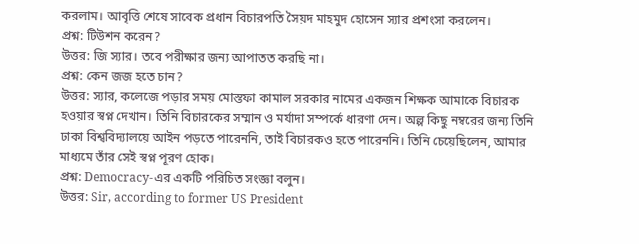করলাম। আবৃত্তি শেষে সাবেক প্রধান বিচারপতি সৈয়দ মাহমুদ হোসেন স্যার প্রশংসা করলেন।
প্রশ্ন: টিউশন করেন?
উত্তর: জি স্যার। তবে পরীক্ষার জন্য আপাতত করছি না।
প্রশ্ন: কেন জজ হতে চান?
উত্তর: স্যার, কলেজে পড়ার সময় মোস্তফা কামাল সরকার নামের একজন শিক্ষক আমাকে বিচারক হওয়ার স্বপ্ন দেখান। তিনি বিচারকের সম্মান ও মর্যাদা সম্পর্কে ধারণা দেন। অল্প কিছু নম্বরের জন্য তিনি ঢাকা বিশ্ববিদ্যালয়ে আইন পড়তে পারেননি, তাই বিচারকও হতে পারেননি। তিনি চেয়েছিলেন, আমার মাধ্যমে তাঁর সেই স্বপ্ন পূরণ হোক।
প্রশ্ন: Democracy-এর একটি পরিচিত সংজ্ঞা বলুন।
উত্তর: Sir, according to former US President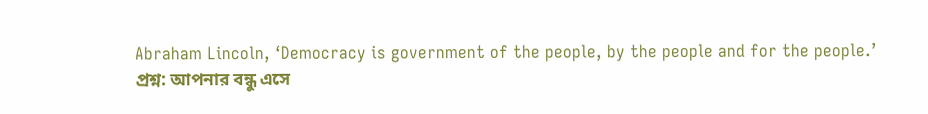Abraham Lincoln, ‘Democracy is government of the people, by the people and for the people.’
প্রশ্ন: আপনার বন্ধু এসে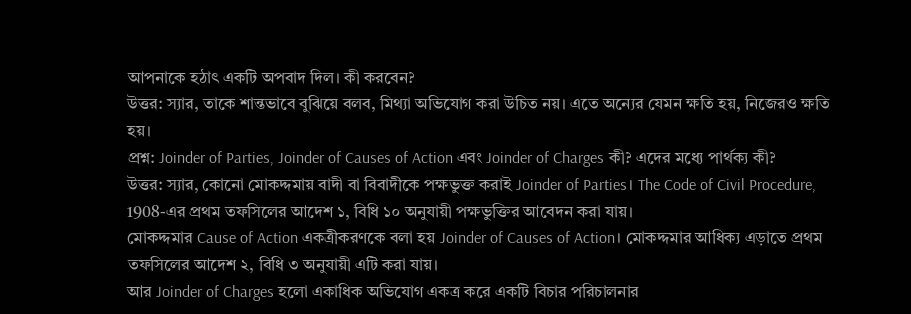আপনাকে হঠাৎ একটি অপবাদ দিল। কী করবেন?
উত্তর: স্যার, তাকে শান্তভাবে বুঝিয়ে বলব, মিথ্যা অভিযোগ করা উচিত নয়। এতে অন্যের যেমন ক্ষতি হয়, নিজেরও ক্ষতি হয়।
প্রশ্ন: Joinder of Parties, Joinder of Causes of Action এবং Joinder of Charges কী? এদের মধ্যে পার্থক্য কী?
উত্তর: স্যার, কোনো মোকদ্দমায় বাদী বা বিবাদীকে পক্ষভুক্ত করাই Joinder of Parties। The Code of Civil Procedure, 1908-এর প্রথম তফসিলের আদেশ ১, বিধি ১০ অনুযায়ী পক্ষভুক্তির আবেদন করা যায়।
মোকদ্দমার Cause of Action একত্রীকরণকে বলা হয় Joinder of Causes of Action। মোকদ্দমার আধিক্য এড়াতে প্রথম তফসিলের আদেশ ২, বিধি ৩ অনুযায়ী এটি করা যায়।
আর Joinder of Charges হলো একাধিক অভিযোগ একত্র করে একটি বিচার পরিচালনার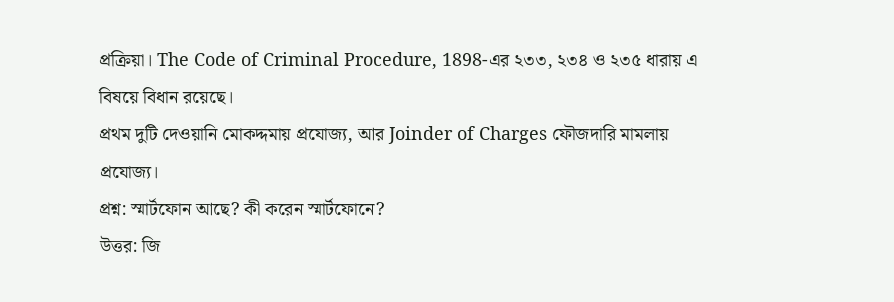প্রক্রিয়া। The Code of Criminal Procedure, 1898-এর ২৩৩, ২৩৪ ও ২৩৫ ধারায় এ বিষয়ে বিধান রয়েছে।
প্রথম দুটি দেওয়ানি মোকদ্দমায় প্রযোজ্য, আর Joinder of Charges ফৌজদারি মামলায় প্রযোজ্য।
প্রশ্ন: স্মার্টফোন আছে? কী করেন স্মার্টফোনে?
উত্তর: জি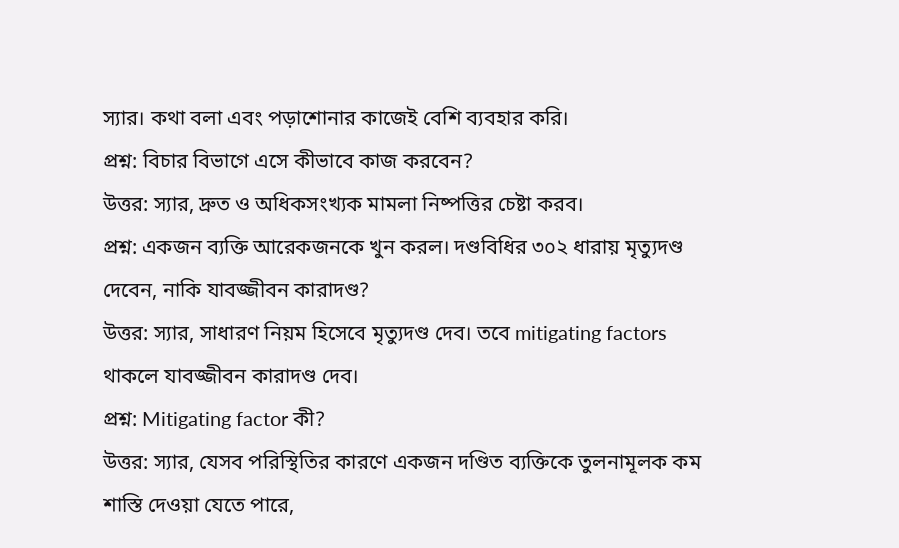স্যার। কথা বলা এবং পড়াশোনার কাজেই বেশি ব্যবহার করি।
প্রশ্ন: বিচার বিভাগে এসে কীভাবে কাজ করবেন?
উত্তর: স্যার, দ্রুত ও অধিকসংখ্যক মামলা নিষ্পত্তির চেষ্টা করব।
প্রশ্ন: একজন ব্যক্তি আরেকজনকে খুন করল। দণ্ডবিধির ৩০২ ধারায় মৃত্যুদণ্ড দেবেন, নাকি যাবজ্জীবন কারাদণ্ড?
উত্তর: স্যার, সাধারণ নিয়ম হিসেবে মৃত্যুদণ্ড দেব। তবে mitigating factors থাকলে যাবজ্জীবন কারাদণ্ড দেব।
প্রশ্ন: Mitigating factor কী?
উত্তর: স্যার, যেসব পরিস্থিতির কারণে একজন দণ্ডিত ব্যক্তিকে তুলনামূলক কম শাস্তি দেওয়া যেতে পারে,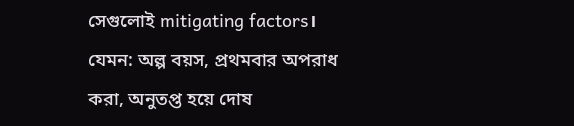সেগুলোই mitigating factors। যেমন: অল্প বয়স, প্রথমবার অপরাধ করা, অনুতপ্ত হয়ে দোষ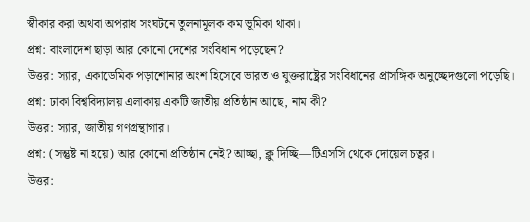স্বীকার করা অথবা অপরাধ সংঘটনে তুলনামূলক কম ভূমিকা থাকা।
প্রশ্ন: বাংলাদেশ ছাড়া আর কোনো দেশের সংবিধান পড়েছেন?
উত্তর: স্যার, একাডেমিক পড়াশোনার অংশ হিসেবে ভারত ও যুক্তরাষ্ট্রের সংবিধানের প্রাসঙ্গিক অনুচ্ছেদগুলো পড়েছি।
প্রশ্ন: ঢাকা বিশ্ববিদ্যালয় এলাকায় একটি জাতীয় প্রতিষ্ঠান আছে, নাম কী?
উত্তর: স্যার, জাতীয় গণগ্রন্থাগার।
প্রশ্ন: (সন্তুষ্ট না হয়ে) আর কোনো প্রতিষ্ঠান নেই? আচ্ছা, ক্লু দিচ্ছি—টিএসসি থেকে দোয়েল চত্বর।
উত্তর: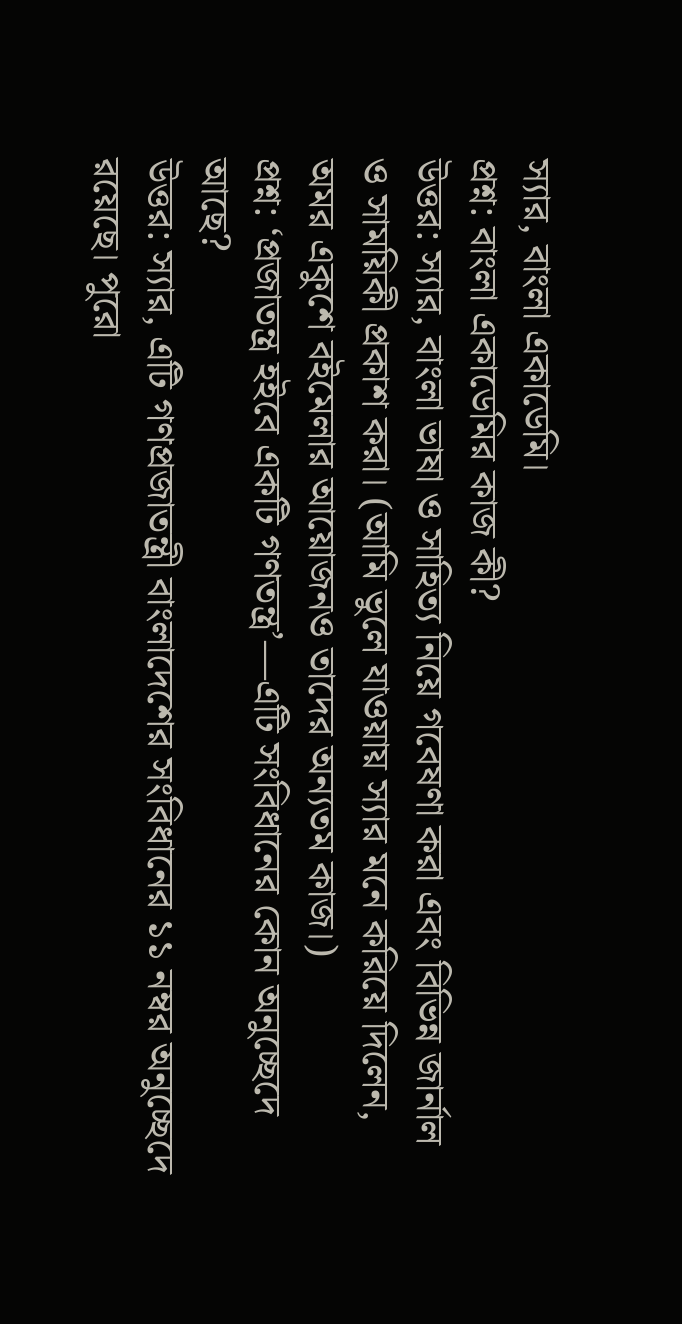স্যার, বাংলা একাডেমি।
প্রশ্ন: বাংলা একাডেমির কাজ কী?
উত্তর: স্যার, বাংলা ভাষা ও সাহিত্য নিয়ে গবেষণা করা এবং বিভিন্ন জার্নাল ও সাময়িকী প্রকাশ করা। (আমি ভুলে যাওয়ায় স্যার মনে করিয়ে দিলেন, অমর একুশে বইমেলার আয়োজনও তাদের অন্যতম কাজ।)
প্রশ্ন: ‘প্রজাতন্ত্র হইবে একটি গণতন্ত্র’—এটি সংবিধানের কোন অনুচ্ছেদে আছে?
উত্তর: স্যার, এটি গণপ্রজাতন্ত্রী বাংলাদেশের সংবিধানের ১১ নম্বর অনুচ্ছেদে রয়েছে। পুরো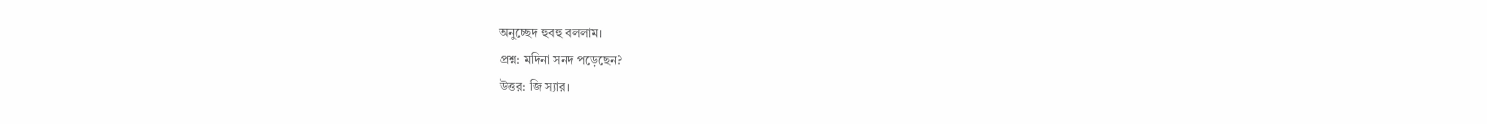অনুচ্ছেদ হুবহু বললাম।
প্রশ্ন: মদিনা সনদ পড়েছেন?
উত্তর: জি স্যার।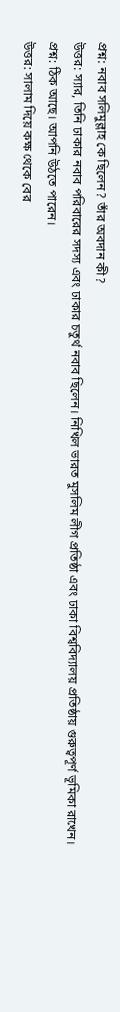প্রশ্ন: নবাব সলিমুল্লাহ কে ছিলেন? তাঁর অবদান কী?
উত্তর: স্যার, তিনি ঢাকার নবাব পরিবারের সদস্য এবং ঢাকার চতুর্থ নবাব ছিলেন। নিখিল ভারত মুসলিম লীগ প্রতিষ্ঠা এবং ঢাকা বিশ্ববিদ্যালয় প্রতিষ্ঠায় গুরুত্বপূর্ণ ভূমিকা রাখেন।
প্রশ্ন: ঠিক আছে। আপনি উঠতে পারেন।
উত্তর: সালাম দিয়ে কক্ষ থেকে বের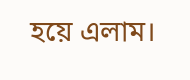হয়ে এলাম।